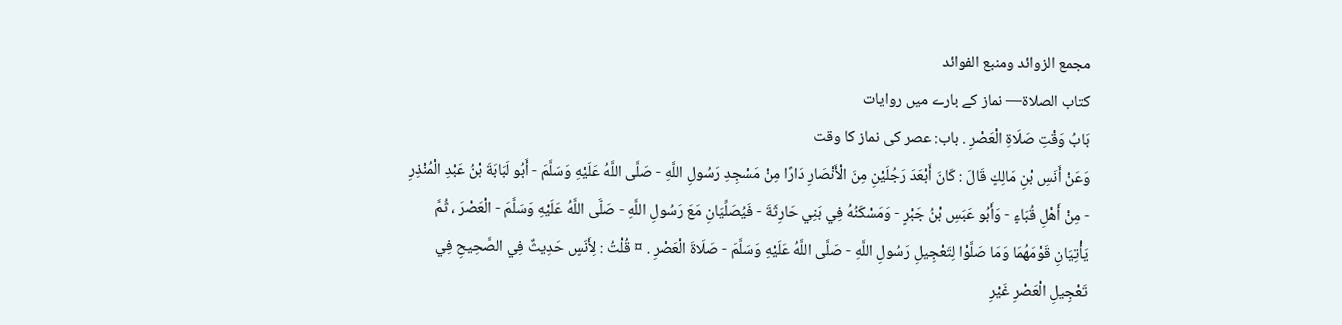مجمع الزوائد ومنبع الفوائد
كتاب الصلاة— نماز کے بارے میں روایات
بَابُ وَقْتِ صَلَاةِ الْعَصْرِ . باب: عصر کی نماز کا وقت
وَعَنْ أَنَسِ بْنِ مَالِكٍ قَالَ : كَانَ أَبْعَدَ رَجُلَيْنِ مِنَ الْأَنْصَارِ دَارًا مِنْ مَسْجِدِ رَسُولِ اللَّهِ - صَلَّى اللَّهُ عَلَيْهِ وَسَلَّمَ - أَبُو لَبَابَةَ بْنُ عَبْدِ الْمُنْذِرِ - مِنْ أَهْلِ قُبَاءٍ - وَأَبُو عَبَسِ بْنُ جَبْرٍ - وَمَسْكَنُهُ فِي بَنِي حَارِثَةَ - فَيُصَلِّيَانِ مَعَ رَسُولِ اللَّهِ - صَلَّى اللَّهُ عَلَيْهِ وَسَلَّمَ - الْعَصْرَ ، ثُمَّ يَأْتِيَانِ قَوْمَهُمَا وَمَا صَلَّوْا لِتَعْجِيلِ رَسُولِ اللَّهِ - صَلَّى اللَّهُ عَلَيْهِ وَسَلَّمَ - صَلَاةَ الْعَصْرِ . ¤ قُلْتُ : لِأَنَسٍ حَدِيثٌ فِي الصَّحِيحِ فِي تَعْجِيلِ الْعَصْرِ غَيْرِ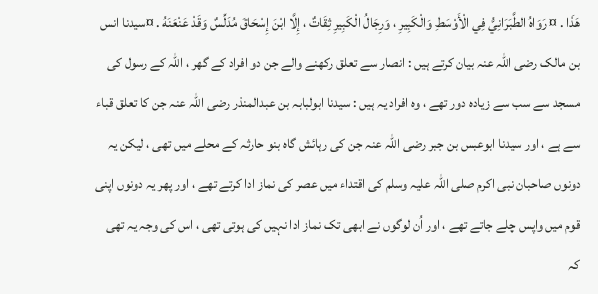هَذَا . ¤ رَوَاهُ الطَّبَرَانِيُّ فِي الْأَوْسَطِ وَالْكَبِيرِ ، وَرِجَالُ الْكَبِيرِ ثِقَاتٌ ، إِلَّا ابْنَ إِسْحَاقَ مُدَلِّسٌ وَقَدْ عَنْعَنَهُ . ¤سیدنا انس بن مالک رضی اللہ عنہ بیان کرتے ہیں : انصار سے تعلق رکھنے والے جن دو افراد کے گھر ، اللہ کے رسول کی مسجد سے سب سے زیادہ دور تھے ، وہ افراد یہ ہیں : سیدنا ابولبابہ بن عبدالمنذر رضی اللہ عنہ جن کا تعلق قباء سے ہے ، اور سیدنا ابوعبس بن جبر رضی اللہ عنہ جن کی رہائش گاہ بنو حارثہ کے محلے میں تھی ، لیکن یہ دونوں صاحبان نبی اکرم صلی اللہ علیہ وسلم کی اقتداء میں عصر کی نماز ادا کرتے تھے ، اور پھر یہ دونوں اپنی قوم میں واپس چلے جاتے تھے ، اور اُن لوگوں نے ابھی تک نماز ادا نہیں کی ہوتی تھی ، اس کی وجہ یہ تھی کہ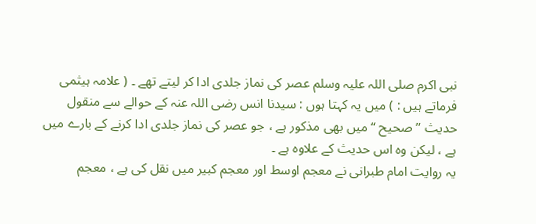نبی اکرم صلی اللہ علیہ وسلم عصر کی نماز جلدی ادا کر لیتے تھے ۔ ( علامہ ہیثمی فرماتے ہیں : ) میں یہ کہتا ہوں : سیدنا انس رضی اللہ عنہ کے حوالے سے منقول حدیث ” صحیح “ میں بھی مذکور ہے ، جو عصر کی نماز جلدی ادا کرنے کے بارے میں ہے ، لیکن وہ اس حدیث کے علاوہ ہے ۔
یہ روایت امام طبرانی نے معجم اوسط اور معجم کبیر میں نقل کی ہے ، معجم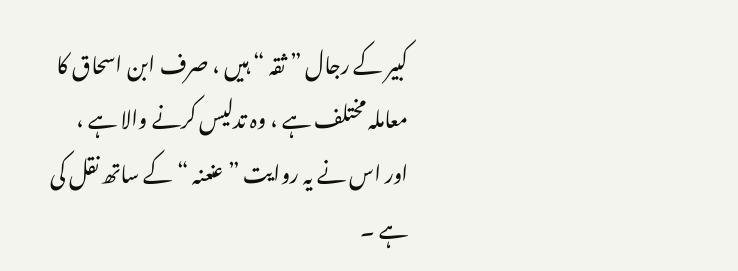کبیر کے رجال ” ثقہ “ ہیں ، صرف ابن اسحاق کا معاملہ مختلف ہے ، وہ تدلیس کرنے والا ہے ، اور اس نے یہ روایت ” عنعنہ “ کے ساتھ نقل کی ہے ۔